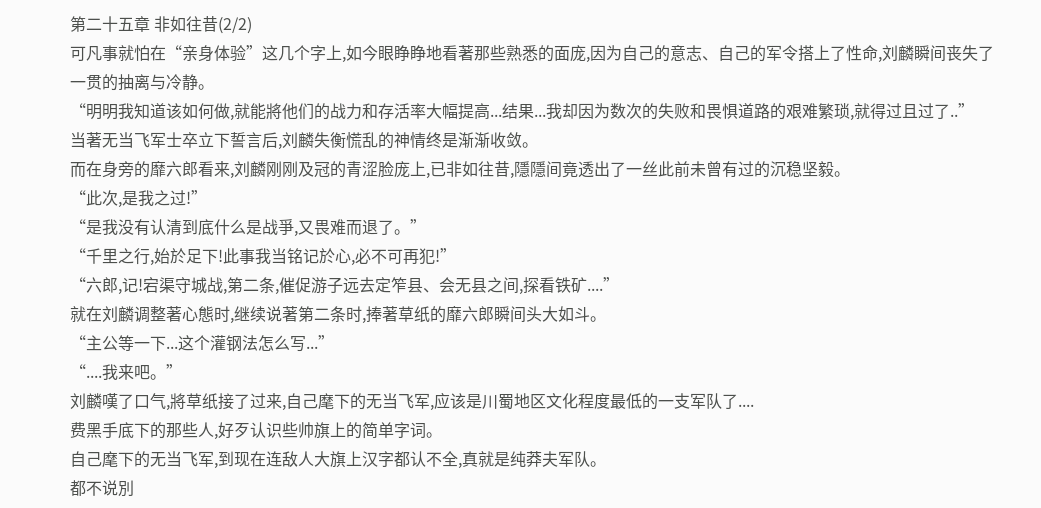第二十五章 非如往昔(2/2)
可凡事就怕在“亲身体验”这几个字上,如今眼睁睁地看著那些熟悉的面庞,因为自己的意志、自己的军令搭上了性命,刘麟瞬间丧失了一贯的抽离与冷静。
“明明我知道该如何做,就能將他们的战力和存活率大幅提高...结果...我却因为数次的失败和畏惧道路的艰难繁琐,就得过且过了..”
当著无当飞军士卒立下誓言后,刘麟失衡慌乱的神情终是渐渐收敛。
而在身旁的靡六郎看来,刘麟刚刚及冠的青涩脸庞上,已非如往昔,隱隱间竟透出了一丝此前未曾有过的沉稳坚毅。
“此次,是我之过!”
“是我没有认清到底什么是战爭,又畏难而退了。”
“千里之行,始於足下!此事我当铭记於心,必不可再犯!”
“六郎,记!宕渠守城战,第二条,催促游子远去定笮县、会无县之间,探看铁矿....”
就在刘麟调整著心態时,继续说著第二条时,捧著草纸的靡六郎瞬间头大如斗。
“主公等一下...这个灌钢法怎么写...”
“....我来吧。”
刘麟嘆了口气,將草纸接了过来,自己麾下的无当飞军,应该是川蜀地区文化程度最低的一支军队了....
费黑手底下的那些人,好歹认识些帅旗上的简单字词。
自己麾下的无当飞军,到现在连敌人大旗上汉字都认不全,真就是纯莽夫军队。
都不说別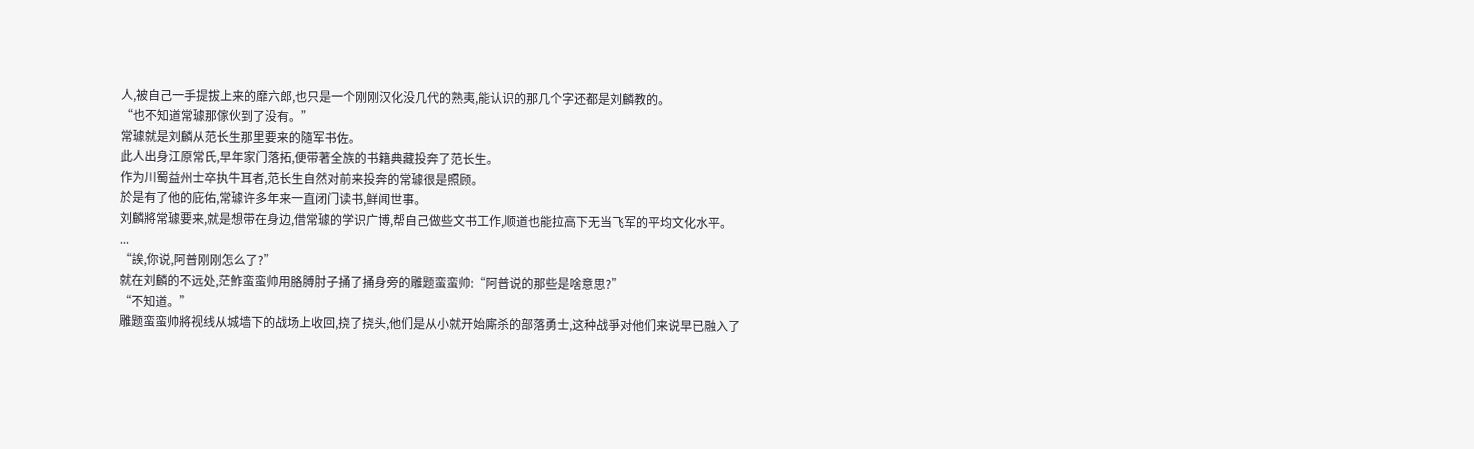人,被自己一手提拔上来的靡六郎,也只是一个刚刚汉化没几代的熟夷,能认识的那几个字还都是刘麟教的。
“也不知道常璩那傢伙到了没有。”
常璩就是刘麟从范长生那里要来的隨军书佐。
此人出身江原常氏,早年家门落拓,便带著全族的书籍典藏投奔了范长生。
作为川蜀益州士卒执牛耳者,范长生自然对前来投奔的常璩很是照顾。
於是有了他的庇佑,常璩许多年来一直闭门读书,鲜闻世事。
刘麟將常璩要来,就是想带在身边,借常璩的学识广博,帮自己做些文书工作,顺道也能拉高下无当飞军的平均文化水平。
...
“誒,你说,阿普刚刚怎么了?”
就在刘麟的不远处,茫鮓蛮蛮帅用胳膊肘子捅了捅身旁的雕题蛮蛮帅:“阿普说的那些是啥意思?”
“不知道。”
雕题蛮蛮帅將视线从城墙下的战场上收回,挠了挠头,他们是从小就开始廝杀的部落勇士,这种战爭对他们来说早已融入了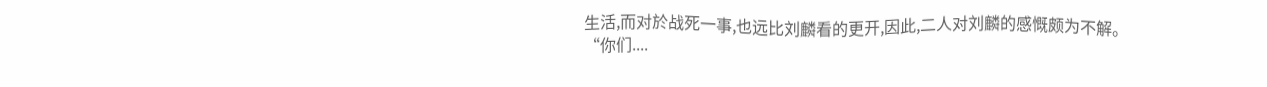生活,而对於战死一事,也远比刘麟看的更开,因此,二人对刘麟的感慨颇为不解。
“你们....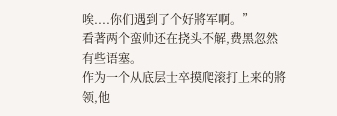唉....你们遇到了个好將军啊。”
看著两个蛮帅还在挠头不解,费黑忽然有些语塞。
作为一个从底层士卒摸爬滚打上来的將领,他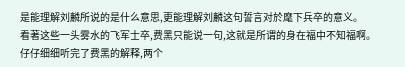是能理解刘麟所说的是什么意思,更能理解刘麟这句誓言对於麾下兵卒的意义。
看著这些一头雾水的飞军士卒,费黑只能说一句,这就是所谓的身在福中不知福啊。
仔仔细细听完了费黑的解释,两个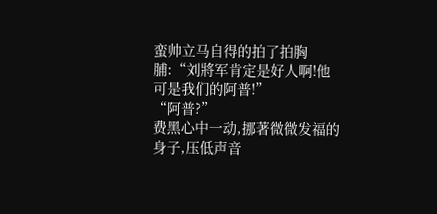蛮帅立马自得的拍了拍胸脯:“刘將军肯定是好人啊!他可是我们的阿普!”
“阿普?”
费黑心中一动,挪著微微发福的身子,压低声音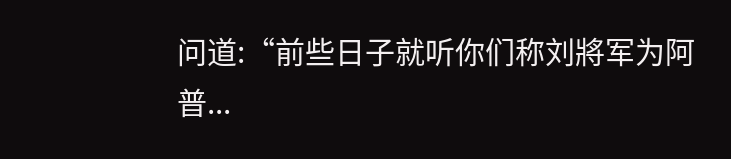问道:“前些日子就听你们称刘將军为阿普...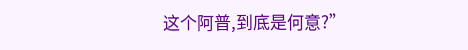这个阿普,到底是何意?”